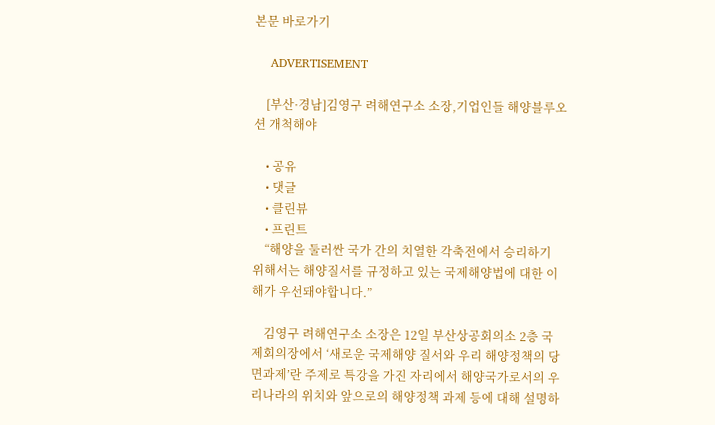본문 바로가기

    ADVERTISEMENT

    [부산·경남]김영구 려해연구소 소장,기업인들 해양블루오션 개척해야

    • 공유
    • 댓글
    • 클린뷰
    • 프린트
    “해양을 둘러싼 국가 간의 치열한 각축전에서 승리하기 위해서는 해양질서를 규정하고 있는 국제해양법에 대한 이해가 우선돼야합니다.”

    김영구 려해연구소 소장은 12일 부산상공회의소 2층 국제회의장에서 ‘새로운 국제해양 질서와 우리 해양정책의 당면과제’란 주제로 특강을 가진 자리에서 해양국가로서의 우리나라의 위치와 앞으로의 해양정책 과제 등에 대해 설명하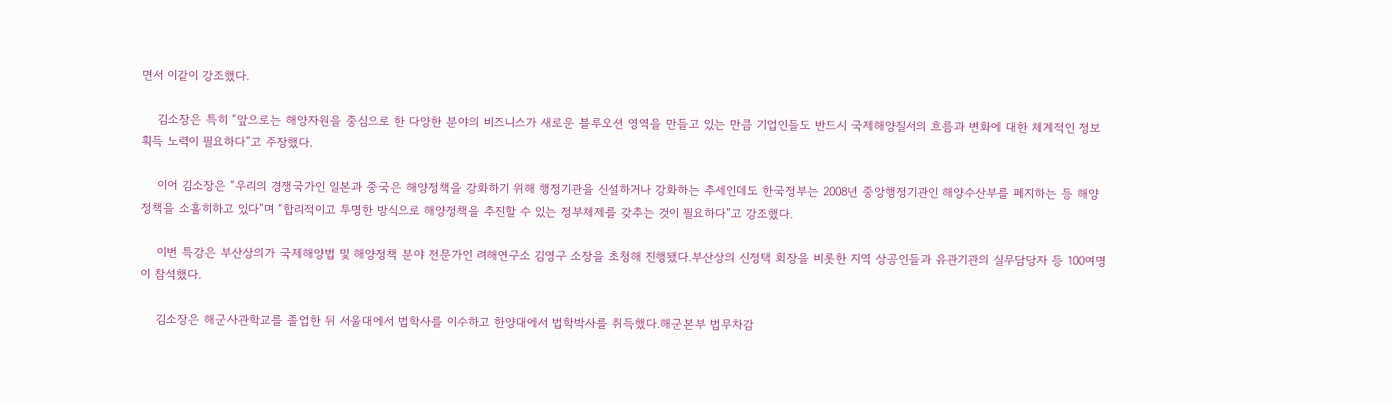면서 이같이 강조했다.

    김소장은 특히 “앞으로는 해양자원을 중심으로 한 다양한 분야의 비즈니스가 새로운 블루오션 영역을 만들고 있는 만큼 기업인들도 반드시 국제해양질서의 흐름과 변화에 대한 체계적인 정보 획득 노력이 필요하다”고 주장했다.

    이어 김소장은 “우리의 경쟁국가인 일본과 중국은 해양정책을 강화하기 위해 행정기관을 신설하거나 강화하는 추세인데도 한국정부는 2008년 중앙행정기관인 해양수산부를 폐지하는 등 해양정책을 소홀히하고 있다”며 “합리적이고 투명한 방식으로 해양정책을 추진할 수 있는 정부체제를 갖추는 것이 필요하다”고 강조했다.

    이번 특강은 부산상의가 국제해양법 및 해양정책 분야 전문가인 려해연구소 김영구 소장을 초청해 진행됐다.부산상의 신정택 회장을 비롯한 지역 상공인들과 유관기관의 실무담당자 등 100여명이 참석했다.

    김소장은 해군사관학교를 졸업한 뒤 서울대에서 법학사를 이수하고 한양대에서 법학박사를 취득했다.해군본부 법무차감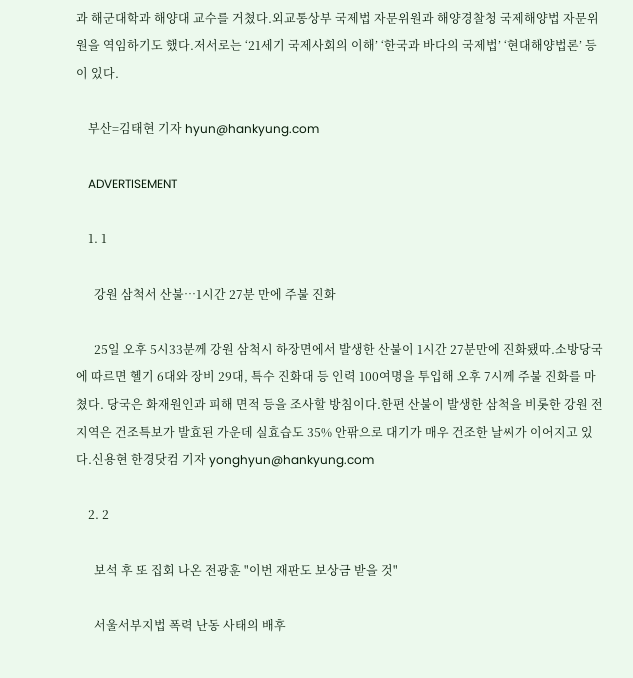과 해군대학과 해양대 교수를 거쳤다.외교통상부 국제법 자문위원과 해양경찰청 국제해양법 자문위원을 역임하기도 했다.저서로는 ‘21세기 국제사회의 이해’ ‘한국과 바다의 국제법’ ‘현대해양법론’ 등이 있다.

    부산=김태현 기자 hyun@hankyung.com

    ADVERTISEMENT

    1. 1

      강원 삼척서 산불…1시간 27분 만에 주불 진화

      25일 오후 5시33분께 강원 삼척시 하장면에서 발생한 산불이 1시간 27분만에 진화됐따.소방당국에 따르면 헬기 6대와 장비 29대, 특수 진화대 등 인력 100여명을 투입해 오후 7시께 주불 진화를 마쳤다. 당국은 화재원인과 피해 면적 등을 조사할 방침이다.한편 산불이 발생한 삼척을 비롯한 강원 전 지역은 건조특보가 발효된 가운데 실효습도 35% 안팎으로 대기가 매우 건조한 날씨가 이어지고 있다.신용현 한경닷컴 기자 yonghyun@hankyung.com

    2. 2

      보석 후 또 집회 나온 전광훈 "이번 재판도 보상금 받을 것"

      서울서부지법 폭력 난동 사태의 배후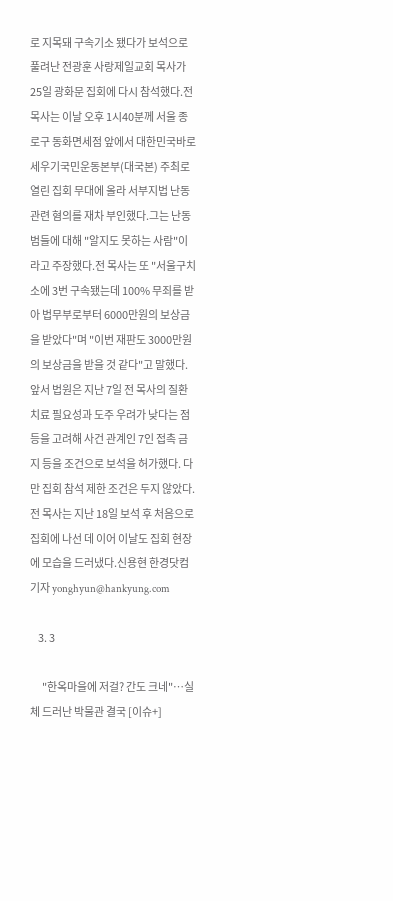로 지목돼 구속기소 됐다가 보석으로 풀려난 전광훈 사랑제일교회 목사가 25일 광화문 집회에 다시 참석했다.전 목사는 이날 오후 1시40분께 서울 종로구 동화면세점 앞에서 대한민국바로세우기국민운동본부(대국본) 주최로 열린 집회 무대에 올라 서부지법 난동 관련 혐의를 재차 부인했다.그는 난동범들에 대해 "알지도 못하는 사람"이라고 주장했다.전 목사는 또 "서울구치소에 3번 구속됐는데 100% 무죄를 받아 법무부로부터 6000만원의 보상금을 받았다"며 "이번 재판도 3000만원의 보상금을 받을 것 같다"고 말했다.앞서 법원은 지난 7일 전 목사의 질환 치료 필요성과 도주 우려가 낮다는 점 등을 고려해 사건 관계인 7인 접촉 금지 등을 조건으로 보석을 허가했다. 다만 집회 참석 제한 조건은 두지 않았다.전 목사는 지난 18일 보석 후 처음으로 집회에 나선 데 이어 이날도 집회 현장에 모습을 드러냈다.신용현 한경닷컴 기자 yonghyun@hankyung.com

    3. 3

      "한옥마을에 저걸? 간도 크네"…실체 드러난 박물관 결국 [이슈+]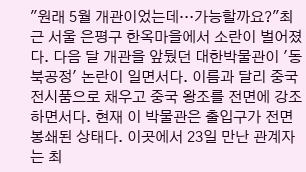"원래 5월 개관이었는데…가능할까요?"최근 서울 은평구 한옥마을에서 소란이 벌어졌다. 다음 달 개관을 앞뒀던 대한박물관이 '동북공정' 논란이 일면서다. 이름과 달리 중국 전시품으로 채우고 중국 왕조를 전면에 강조하면서다. 현재 이 박물관은 출입구가 전면 봉쇄된 상태다. 이곳에서 23일 만난 관계자는 최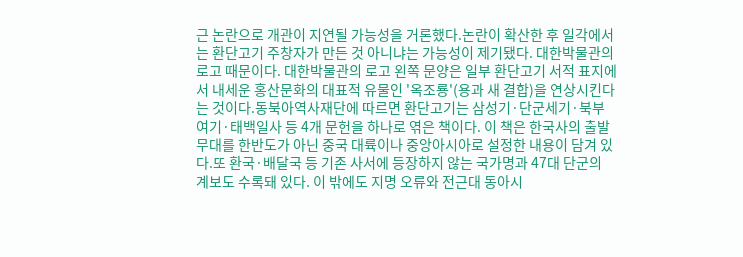근 논란으로 개관이 지연될 가능성을 거론했다.논란이 확산한 후 일각에서는 환단고기 주창자가 만든 것 아니냐는 가능성이 제기됐다. 대한박물관의 로고 때문이다. 대한박물관의 로고 왼쪽 문양은 일부 환단고기 서적 표지에서 내세운 홍산문화의 대표적 유물인 '옥조룡'(용과 새 결합)을 연상시킨다는 것이다.동북아역사재단에 따르면 환단고기는 삼성기·단군세기·북부여기·태백일사 등 4개 문헌을 하나로 엮은 책이다. 이 책은 한국사의 출발 무대를 한반도가 아닌 중국 대륙이나 중앙아시아로 설정한 내용이 담겨 있다.또 환국·배달국 등 기존 사서에 등장하지 않는 국가명과 47대 단군의 계보도 수록돼 있다. 이 밖에도 지명 오류와 전근대 동아시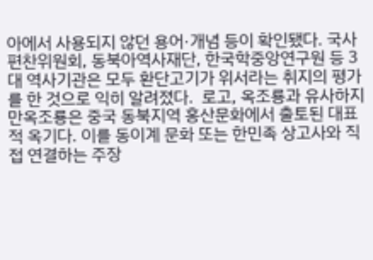아에서 사용되지 않던 용어·개념 등이 확인됐다. 국사편찬위원회, 동북아역사재단, 한국학중앙연구원 등 3대 역사기관은 모두 환단고기가 위서라는 취지의 평가를 한 것으로 익히 알려졌다.  로고, 옥조룡과 유사하지만옥조룡은 중국 동북지역 홍산문화에서 출토된 대표적 옥기다. 이를 동이계 문화 또는 한민족 상고사와 직접 연결하는 주장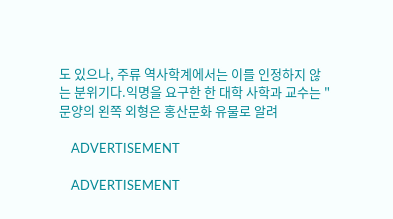도 있으나, 주류 역사학계에서는 이를 인정하지 않는 분위기다.익명을 요구한 한 대학 사학과 교수는 "문양의 왼쪽 외형은 홍산문화 유물로 알려

    ADVERTISEMENT

    ADVERTISEMENT